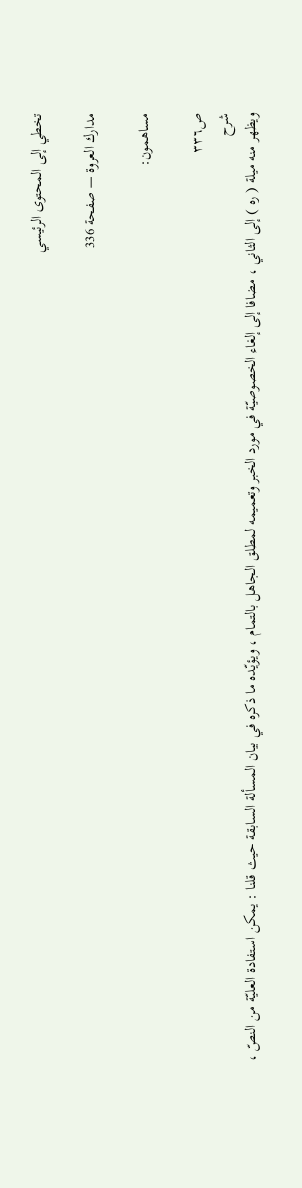تخطي إلى المحتوى الرئيسي

مدارك العروة — صفحة 336

مساهمون:

ص٣٣٦
شرح
ويظهر منه ميلة ( ره ) إلى الثاني ، مضافا إلى إلغاء الخصوصيّة في مورد الخبر وتعميمه لمطلق الجاهل بالتمام ، ويؤيّده ما ذكره في بيان المسألة السابقة حيث قلنا : يمكن استفادة العليّة من النصّ ،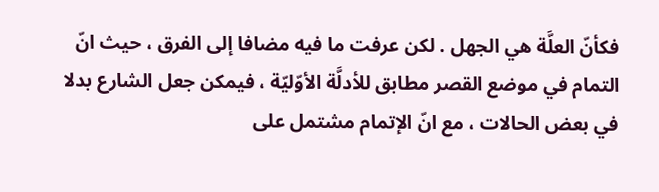فكأنّ العلَّة هي الجهل . لكن عرفت ما فيه مضافا إلى الفرق ، حيث انّ التمام في موضع القصر مطابق للأدلَّة الأوّليّة ، فيمكن جعل الشارع بدلا في بعض الحالات ، مع انّ الإتمام مشتمل على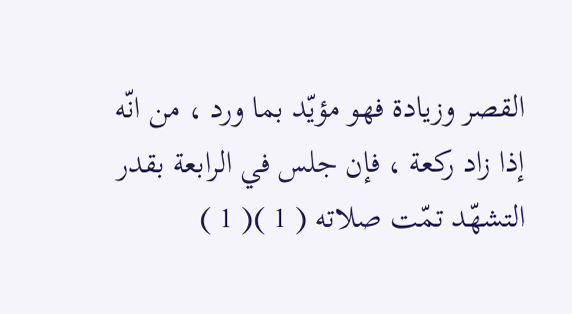القصر وزيادة فهو مؤيّد بما ورد ، من انّه إذا زاد ركعة ، فإن جلس في الرابعة بقدر التشهّد تمّت صلاته ( 1 )( 1 )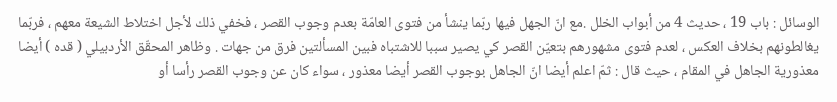الوسائل : باب 19 ، حديث 4 من أبواب الخلل .مع انّ الجهل فيها ربّما ينشأ من فتوى العامّة بعدم وجوب القصر ، فخفي ذلك لأجل اختلاط الشيعة معهم ، فربّما يغالطونهم بخلاف العكس ، لعدم فتوى مشهورهم بتعيّن القصر كي يصير سببا للاشتباه فبين المسألتين فرق من جهات . وظاهر المحقّق الأردبيلي ( قده ) أيضا معذورية الجاهل في المقام ، حيث قال : ثمّ اعلم أيضا انّ الجاهل بوجوب القصر أيضا معذور ، سواء كان عن وجوب القصر رأسا أو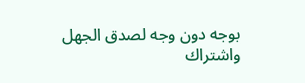بوجه دون وجه لصدق الجهل واشتراك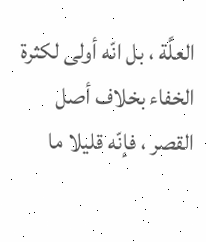العلَّة ، بل انّه أولى لكثرة الخفاء بخلاف أصل القصر ، فإنّه قليلا ما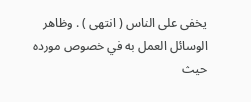يخفى على الناس ( انتهى ) . وظاهر الوسائل العمل به في خصوص مورده حيث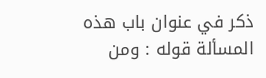ذكر في عنوان باب هذه المسألة قوله : ومن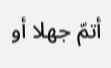أتمّ جهلا أو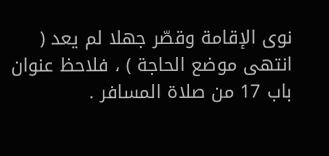نوى الإقامة وقصّر جهلا لم يعد ( انتهى موضع الحاجة ) ، فلاحظ عنوان باب 17 من صلاة المسافر .